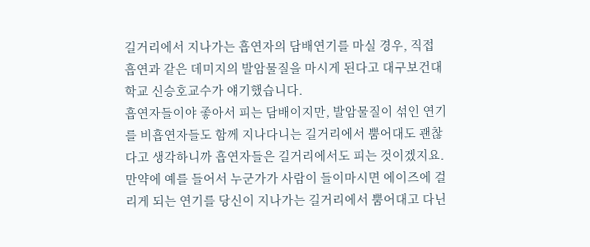길거리에서 지나가는 흡연자의 담배연기를 마실 경우, 직접 흡연과 같은 데미지의 발암물질을 마시게 된다고 대구보건대학교 신승호교수가 얘기했습니다.
흡연자들이야 좋아서 피는 담배이지만, 발암물질이 섞인 연기를 비흡연자들도 함께 지나다니는 길거리에서 뿜어대도 괜찮다고 생각하니까 흡연자들은 길거리에서도 피는 것이겠지요.
만약에 예를 들어서 누군가가 사람이 들이마시면 에이즈에 걸리게 되는 연기를 당신이 지나가는 길거리에서 뿜어대고 다닌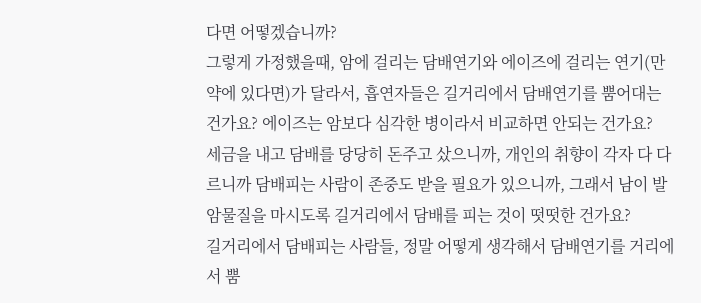다면 어떻겠습니까?
그렇게 가정했을때, 암에 걸리는 담배연기와 에이즈에 걸리는 연기(만약에 있다면)가 달라서, 흡연자들은 길거리에서 담배연기를 뿜어대는 건가요? 에이즈는 암보다 심각한 병이라서 비교하면 안되는 건가요?
세금을 내고 담배를 당당히 돈주고 샀으니까, 개인의 취향이 각자 다 다르니까 담배피는 사람이 존중도 받을 필요가 있으니까, 그래서 남이 발암물질을 마시도록 길거리에서 담배를 피는 것이 떳떳한 건가요?
길거리에서 담배피는 사람들, 정말 어떻게 생각해서 담배연기를 거리에서 뿜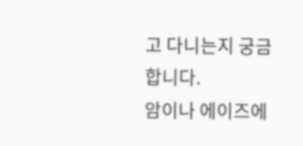고 다니는지 궁금합니다.
암이나 에이즈에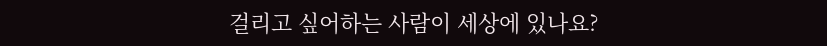걸리고 싶어하는 사람이 세상에 있나요?